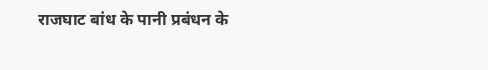राजघाट बांध के पानी प्रबंधन के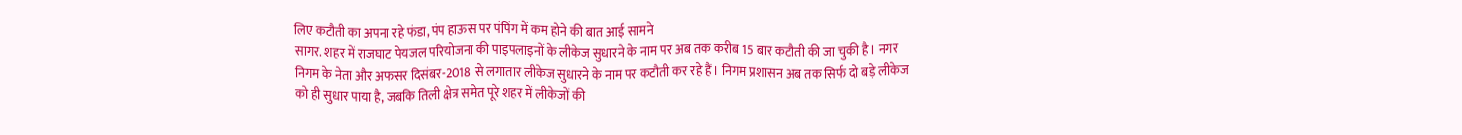लिए कटौती का अपना रहे फंडा, पंप हाऊस पर पंपिंग में कम होने की बात आई सामने
सागर. शहर में राजघाट पेयजल परियोजना की पाइपलाइनों के लीकेज सुधारने के नाम पर अब तक करीब 15 बार कटौती की जा चुकी है। नगर निगम के नेता और अफसर दिसंबर-2018 से लगातार लीकेज सुधारने के नाम पर कटौती कर रहे हैं। निगम प्रशासन अब तक सिर्फ दो बड़े लीकेज को ही सुधार पाया है, जबकि तिली क्षेत्र समेत पूरे शहर में लीकेजों की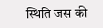स्थिति जस की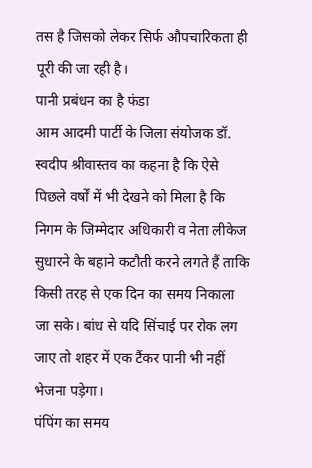तस है जिसको लेकर सिर्फ औपचारिकता ही पूरी की जा रही है।
पानी प्रबंधन का है फंडा
आम आदमी पार्टी के जिला संयोजक डॉ. स्वदीप श्रीवास्तव का कहना है कि ऐसे पिछले वर्षों में भी देखने को मिला है कि निगम के जिम्मेदार अधिकारी व नेता लीकेज सुधारने के बहाने कटौती करने लगते हैं ताकि किसी तरह से एक दिन का समय निकाला जा सके। बांध से यदि सिंचाई पर रोक लग जाए तो शहर में एक टैंकर पानी भी नहीं भेजना पड़ेगा।
पंपिंग का समय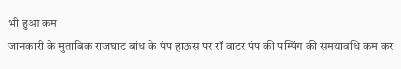भी हुआ कम
जानकारी के मुताबिक राजघाट बांध के पंप हाऊस पर रॉ वाटर पंप की पम्पिंग की समयावधि कम कर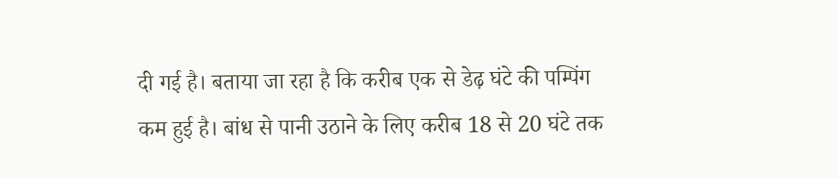दी गई है। बताया जा रहा है कि करीब एक से डेढ़ घंटे की पम्पिंग कम हुई है। बांध से पानी उठाने के लिए करीब 18 से 20 घंटे तक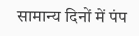सामान्य दिनों में पंप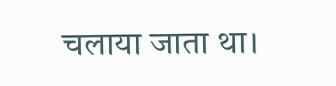चलाया जाता था।